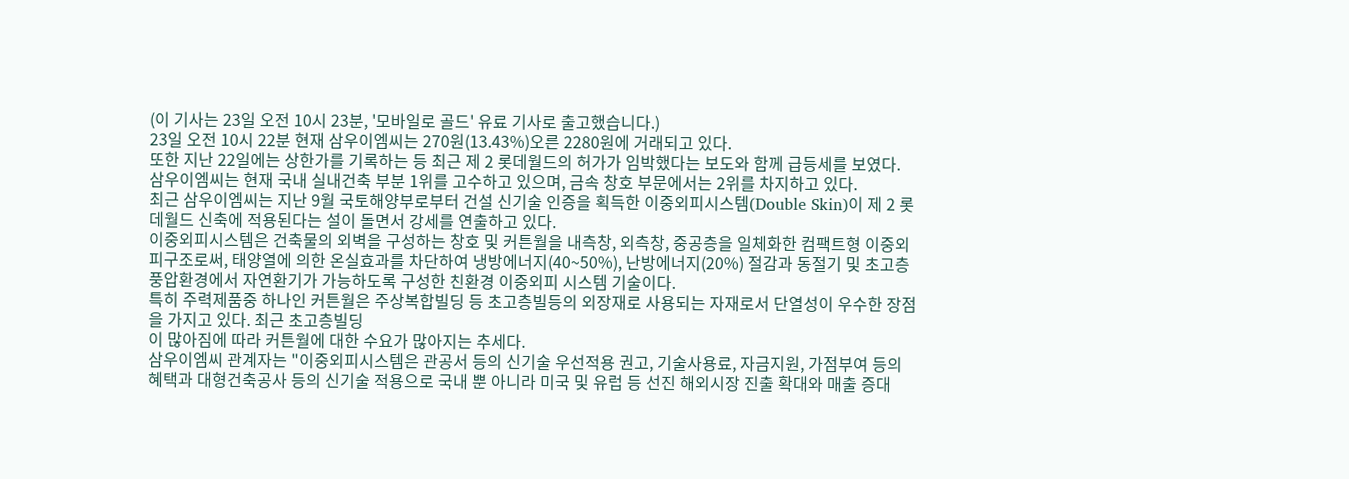(이 기사는 23일 오전 10시 23분, '모바일로 골드' 유료 기사로 출고했습니다.)
23일 오전 10시 22분 현재 삼우이엠씨는 270원(13.43%)오른 2280원에 거래되고 있다.
또한 지난 22일에는 상한가를 기록하는 등 최근 제 2 롯데월드의 허가가 임박했다는 보도와 함께 급등세를 보였다.
삼우이엠씨는 현재 국내 실내건축 부분 1위를 고수하고 있으며, 금속 창호 부문에서는 2위를 차지하고 있다.
최근 삼우이엠씨는 지난 9월 국토해양부로부터 건설 신기술 인증을 획득한 이중외피시스템(Double Skin)이 제 2 롯데월드 신축에 적용된다는 설이 돌면서 강세를 연출하고 있다.
이중외피시스템은 건축물의 외벽을 구성하는 창호 및 커튼월을 내측창, 외측창, 중공층을 일체화한 컴팩트형 이중외피구조로써, 태양열에 의한 온실효과를 차단하여 냉방에너지(40~50%), 난방에너지(20%) 절감과 동절기 및 초고층 풍압환경에서 자연환기가 가능하도록 구성한 친환경 이중외피 시스템 기술이다.
특히 주력제품중 하나인 커튼월은 주상복합빌딩 등 초고층빌등의 외장재로 사용되는 자재로서 단열성이 우수한 장점을 가지고 있다. 최근 초고층빌딩
이 많아짐에 따라 커튼월에 대한 수요가 많아지는 추세다.
삼우이엠씨 관계자는 "이중외피시스템은 관공서 등의 신기술 우선적용 권고, 기술사용료, 자금지원, 가점부여 등의 혜택과 대형건축공사 등의 신기술 적용으로 국내 뿐 아니라 미국 및 유럽 등 선진 해외시장 진출 확대와 매출 증대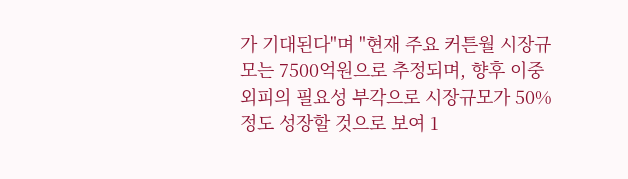가 기대된다"며 "현재 주요 커튼월 시장규모는 7500억원으로 추정되며, 향후 이중외피의 필요성 부각으로 시장규모가 50% 정도 성장할 것으로 보여 1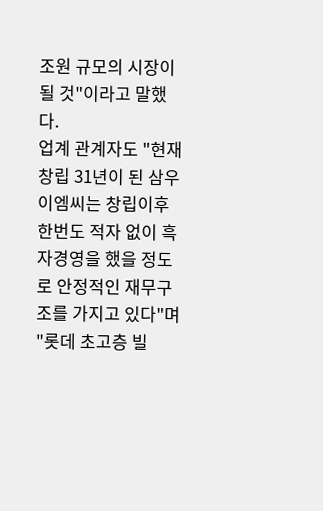조원 규모의 시장이 될 것"이라고 말했다.
업계 관계자도 "현재 창립 31년이 된 삼우이엠씨는 창립이후 한번도 적자 없이 흑자경영을 했을 정도로 안정적인 재무구조를 가지고 있다"며 "롯데 초고층 빌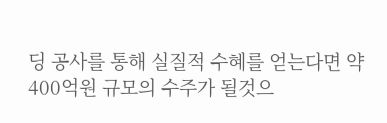딩 공사를 통해 실질적 수혜를 얻는다면 약 400억원 규모의 수주가 될것으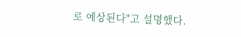로 예상된다"고 설명했다.